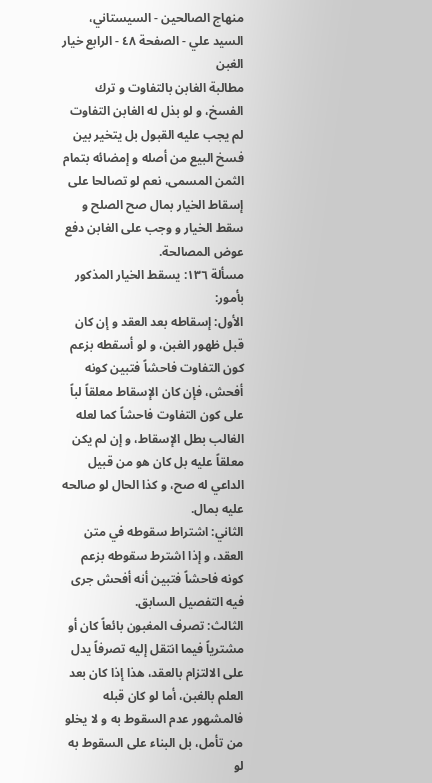منهاج الصالحين - السيستاني، السيد علي - الصفحة ٤٨ - الرابع خيار الغبن
مطالبة الغابن بالتفاوت و ترك الفسخ، و لو بذل له الغابن التفاوت لم يجب عليه القبول بل يتخير بين فسخ البيع من أصله و إمضائه بتمام الثمن المسمى، نعم لو تصالحا على إسقاط الخيار بمال صح الصلح و سقط الخيار و وجب على الغابن دفع عوض المصالحة.
مسألة ١٣٦: يسقط الخيار المذكور بأمور:
الأول: إسقاطه بعد العقد و إن كان قبل ظهور الغبن، و لو أسقطه بزعم كون التفاوت فاحشاً فتبين كونه أفحش، فإن كان الإسقاط معلقاً لباً على كون التفاوت فاحشاً كما لعله الغالب بطل الإسقاط، و إن لم يكن معلقاً عليه بل كان هو من قبيل الداعي له صح، و كذا الحال لو صالحه عليه بمال.
الثاني: اشتراط سقوطه في متن العقد، و إذا اشترط سقوطه بزعم كونه فاحشاً فتبين أنه أفحش جرى فيه التفصيل السابق.
الثالث: تصرف المغبون بائعاً كان أو مشترياً فيما انتقل إليه تصرفاً يدل على الالتزام بالعقد، هذا إذا كان بعد العلم بالغبن، أما لو كان قبله فالمشهور عدم السقوط به و لا يخلو من تأمل، بل البناء على السقوط به لو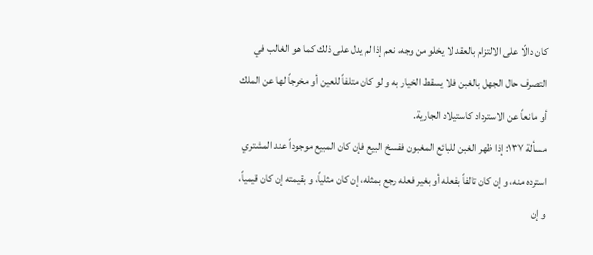كان دالّا على الالتزام بالعقد لا يخلو من وجه، نعم إذا لم يدل على ذلك كما هو الغالب في التصرف حال الجهل بالغبن فلا يسقط الخيار به و لو كان متلفاً للعين أو مخرجاً لها عن الملك أو مانعاً عن الاسترداد كاستيلاد الجارية.
مسألة ١٣٧: إذا ظهر الغبن للبائع المغبون ففسخ البيع فإن كان المبيع موجوداً عند المشتري
استرده منه، و إن كان تالفاً بفعله أو بغير فعله رجع بمثله، إن كان مثلياً، و بقيمته إن كان قيمياً، و إن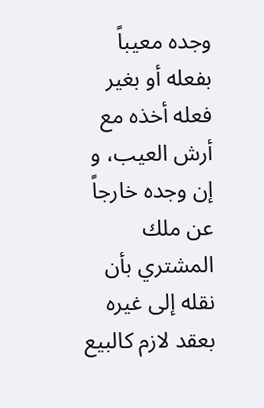وجده معيباً بفعله أو بغير فعله أخذه مع أرش العيب، و إن وجده خارجاً عن ملك المشتري بأن نقله إلى غيره بعقد لازم كالبيع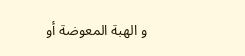و الهبة المعوضة أو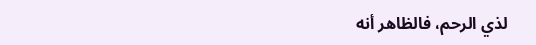لذي الرحم، فالظاهر أنه